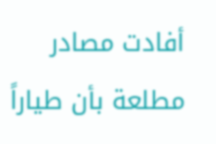أفادت مصادر مطلعة بأن طياراً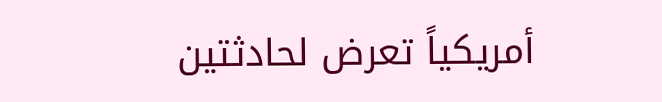أمريكياً تعرض لحادثتين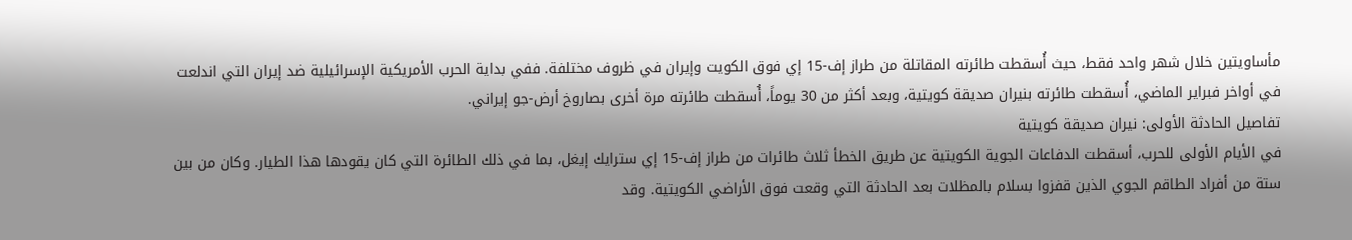مأساويتين خلال شهر واحد فقط، حيث أُسقطت طائرته المقاتلة من طراز إف-15 إي فوق الكويت وإيران في ظروف مختلفة. ففي بداية الحرب الأمريكية الإسرائيلية ضد إيران التي اندلعت في أواخر فبراير الماضي، أُسقطت طائرته بنيران صديقة كويتية، وبعد أكثر من 30 يوماً، أُسقطت طائرته مرة أخرى بصاروخ أرض-جو إيراني.
تفاصيل الحادثة الأولى: نيران صديقة كويتية
في الأيام الأولى للحرب، أسقطت الدفاعات الجوية الكويتية عن طريق الخطأ ثلاث طائرات من طراز إف-15 إي سترايك إيغل، بما في ذلك الطائرة التي كان يقودها هذا الطيار. وكان من بين ستة من أفراد الطاقم الجوي الذين قفزوا بسلام بالمظلات بعد الحادثة التي وقعت فوق الأراضي الكويتية. وقد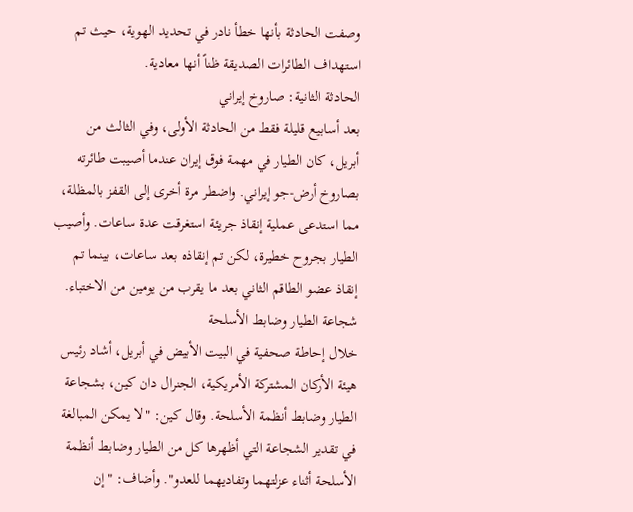وصفت الحادثة بأنها خطأ نادر في تحديد الهوية، حيث تم استهداف الطائرات الصديقة ظناً أنها معادية.
الحادثة الثانية: صاروخ إيراني
بعد أسابيع قليلة فقط من الحادثة الأولى، وفي الثالث من أبريل، كان الطيار في مهمة فوق إيران عندما أصيبت طائرته بصاروخ أرض-جو إيراني. واضطر مرة أخرى إلى القفز بالمظلة، مما استدعى عملية إنقاذ جريئة استغرقت عدة ساعات. وأصيب الطيار بجروح خطيرة، لكن تم إنقاذه بعد ساعات، بينما تم إنقاذ عضو الطاقم الثاني بعد ما يقرب من يومين من الاختباء.
شجاعة الطيار وضابط الأسلحة
خلال إحاطة صحفية في البيت الأبيض في أبريل، أشاد رئيس هيئة الأركان المشتركة الأمريكية، الجنرال دان كين، بشجاعة الطيار وضابط أنظمة الأسلحة. وقال كين: "لا يمكن المبالغة في تقدير الشجاعة التي أظهرها كل من الطيار وضابط أنظمة الأسلحة أثناء عزلتهما وتفاديهما للعدو". وأضاف: "إن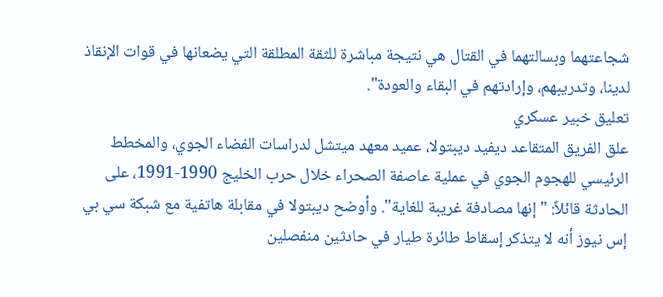شجاعتهما وبسالتهما في القتال هي نتيجة مباشرة للثقة المطلقة التي يضعانها في قوات الإنقاذ لدينا، وتدريبهم، وإرادتهم في البقاء والعودة".
تعليق خبير عسكري
علق الفريق المتقاعد ديفيد ديبتولا، عميد معهد ميتشل لدراسات الفضاء الجوي، والمخطط الرئيسي للهجوم الجوي في عملية عاصفة الصحراء خلال حرب الخليج 1990-1991، على الحادثة قائلاً: "إنها مصادفة غريبة للغاية". وأوضح ديبتولا في مقابلة هاتفية مع شبكة سي بي إس نيوز أنه لا يتذكر إسقاط طائرة طيار في حادثين منفصلين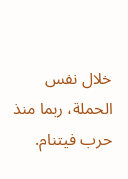خلال نفس الحملة، ربما منذ حرب فيتنام.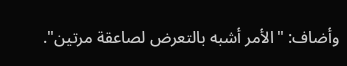وأضاف: "الأمر أشبه بالتعرض لصاعقة مرتين".